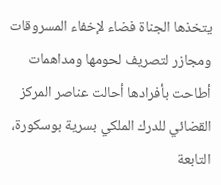يتخذها الجناة فضاء لإخفاء المسروقات ومجازر لتصريف لحومها ومداهمات أطاحت بأفرادها أحالت عناصر المركز القضائي للدرك الملكي بسرية بوسكورة، التابعة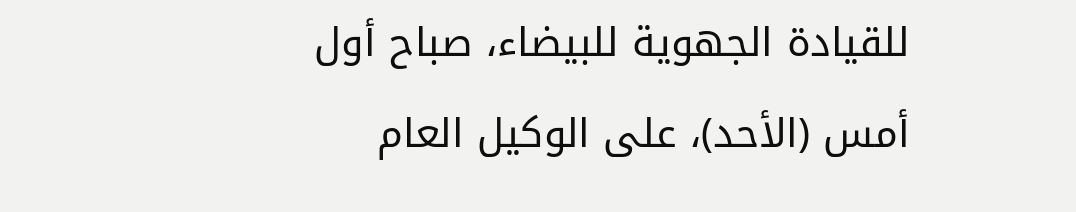للقيادة الجهوية للبيضاء، صباح أول أمس (الأحد)، على الوكيل العام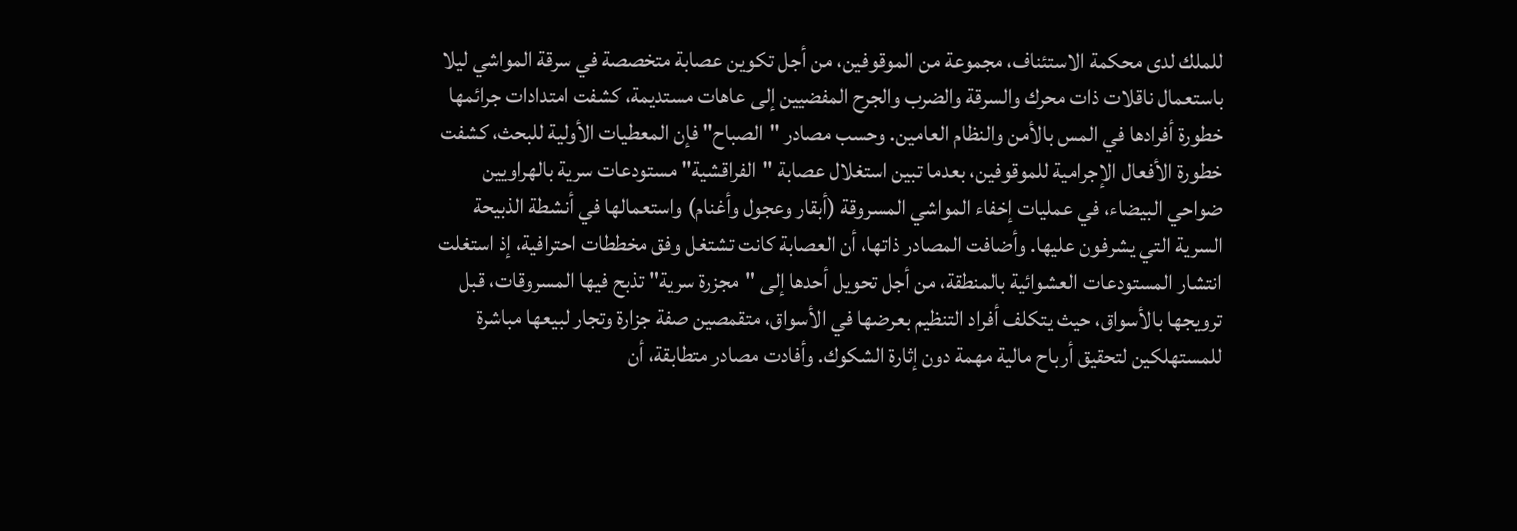للملك لدى محكمة الاستئناف، مجموعة من الموقوفين، من أجل تكوين عصابة متخصصة في سرقة المواشي ليلا باستعمال ناقلات ذات محرك والسرقة والضرب والجرح المفضيين إلى عاهات مستديمة، كشفت امتدادات جرائمها خطورة أفرادها في المس بالأمن والنظام العامين. وحسب مصادر "الصباح" فإن المعطيات الأولية للبحث، كشفت خطورة الأفعال الإجرامية للموقوفين، بعدما تبين استغلال عصابة "الفراقشية" مستودعات سرية بالهراويين ضواحي البيضاء، في عمليات إخفاء المواشي المسروقة (أبقار وعجول وأغنام) واستعمالها في أنشطة الذبيحة السرية التي يشرفون عليها. وأضافت المصادر ذاتها، أن العصابة كانت تشتغل وفق مخططات احترافية، إذ استغلت انتشار المستودعات العشوائية بالمنطقة، من أجل تحويل أحدها إلى "مجزرة سرية" تذبح فيها المسروقات، قبل ترويجها بالأسواق، حيث يتكلف أفراد التنظيم بعرضها في الأسواق، متقمصين صفة جزارة وتجار لبيعها مباشرة للمستهلكين لتحقيق أرباح مالية مهمة دون إثارة الشكوك. وأفادت مصادر متطابقة، أن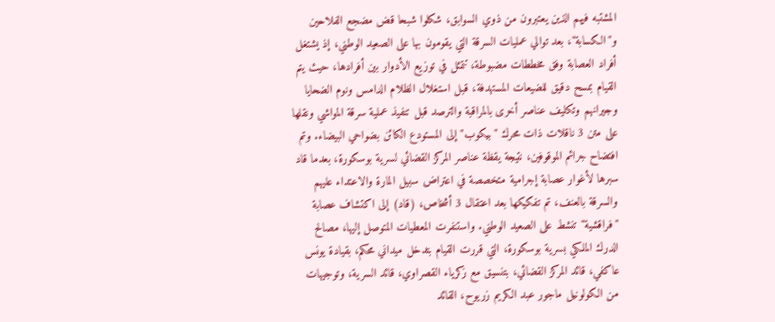المشتبه فيهم الذين يعتبرون من ذوي السوابق، شكلوا شبحا قض مضجع الفلاحين و"الكسابة"، بعد توالي عمليات السرقة التي يقومون بها على الصعيد الوطني، إذ يشتغل أفراد العصابة وفق مخططات مضبوطة، تتمثل في توزيع الأدوار بين أفرادها، حيث يتم القيام بمسح دقيق للضيعات المستهدفة، قبل استغلال الظلام الدامس ونوم الضحايا وجيرانهم وتكليف عناصر أخرى بالمراقبة والترصد قبل تنفيذ عملية سرقة المواشي ونقلها على متن 3 ناقلات ذات محرك "بيكوب" إلى المستودع الكائن بضواحي البيضاء. وتم افتضاح جرائم الموقوفين، نتيجة يقظة عناصر المركز القضائي لسرية بوسكورة، بعدما قاد سبرها لأغوار عصابة إجرامية متخصصة في اعتراض سبيل المارة والاعتداء عليهم والسرقة بالعنف، تم تفكيكها بعد اعتقال 3 أشخاص، (قاد) إلى اكتشاف عصابة "فراقشية" تنشط على الصعيد الوطني. واستنفرت المعطيات المتوصل إليها، مصالح الدرك الملكي بسرية بوسكورة، التي قررت القيام بتدخل ميداني محكم، بقيادة يونس عاكفي، قائد المركز القضائي، بتنسيق مع زكرياء القصراوي، قائد السرية، وتوجيهات من الكولونيل ماجور عبد الكريم زريوح، القائد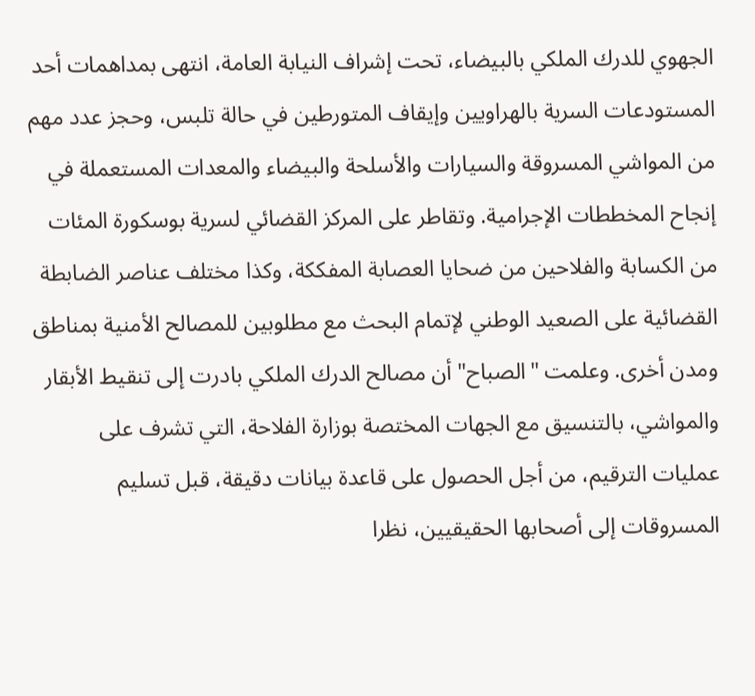الجهوي للدرك الملكي بالبيضاء، تحت إشراف النيابة العامة، انتهى بمداهمات أحد المستودعات السرية بالهراويين وإيقاف المتورطين في حالة تلبس، وحجز عدد مهم من المواشي المسروقة والسيارات والأسلحة والبيضاء والمعدات المستعملة في إنجاح المخططات الإجرامية. وتقاطر على المركز القضائي لسرية بوسكورة المئات من الكسابة والفلاحين من ضحايا العصابة المفككة، وكذا مختلف عناصر الضابطة القضائية على الصعيد الوطني لإتمام البحث مع مطلوبين للمصالح الأمنية بمناطق ومدن أخرى. وعلمت "الصباح" أن مصالح الدرك الملكي بادرت إلى تنقيط الأبقار والمواشي، بالتنسيق مع الجهات المختصة بوزارة الفلاحة، التي تشرف على عمليات الترقيم، من أجل الحصول على قاعدة بيانات دقيقة، قبل تسليم المسروقات إلى أصحابها الحقيقيين، نظرا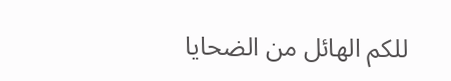للكم الهائل من الضحايا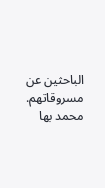الباحثين عن مسروقاتهم. محمد بها